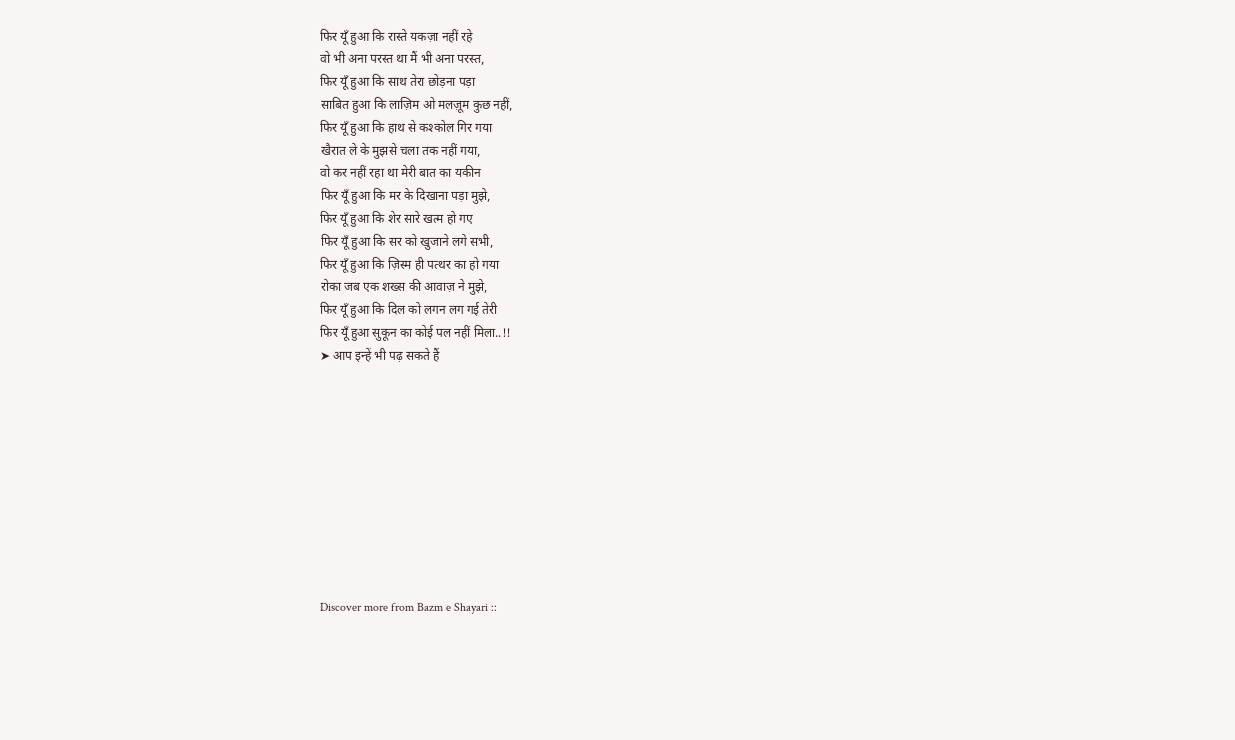फिर यूँ हुआ कि रास्ते यकज़ा नहीं रहे
वो भी अना परस्त था मैं भी अना परस्त,
फिर यूँ हुआ कि साथ तेरा छोड़ना पड़ा
साबित हुआ कि लाज़िम ओ मलज़ूम कुछ नहीं,
फिर यूँ हुआ कि हाथ से कश्कोल गिर गया
खैरात ले के मुझसे चला तक नहीं गया,
वो कर नहीं रहा था मेरी बात का यकीन
फिर यूँ हुआ कि मर के दिखाना पड़ा मुझे,
फिर यूँ हुआ कि शेर सारे खत्म हो गए
फिर यूँ हुआ कि सर को खुजाने लगे सभी,
फिर यूँ हुआ कि ज़िस्म ही पत्थर का हो गया
रोका जब एक शख्स की आवाज़ ने मुझे,
फिर यूँ हुआ कि दिल को लगन लग गई तेरी
फिर यूँ हुआ सुकून का कोई पल नहीं मिला..!!
➤ आप इन्हें भी पढ़ सकते हैं










Discover more from Bazm e Shayari ::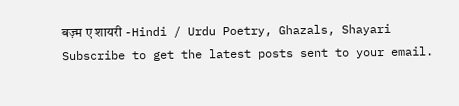बज़्म ए शायरी -Hindi / Urdu Poetry, Ghazals, Shayari
Subscribe to get the latest posts sent to your email.